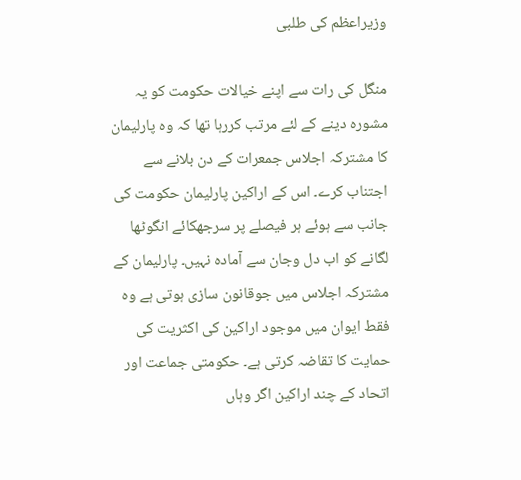وزیراعظم کی طلبی

منگل کی رات سے اپنے خیالات حکومت کو یہ مشورہ دینے کے لئے مرتب کررہا تھا کہ وہ پارلیمان کا مشترکہ اجلاس جمعرات کے دن بلانے سے اجتناب کرے۔ اس کے اراکین پارلیمان حکومت کی جانب سے ہوئے ہر فیصلے پر سرجھکائے انگوٹھا لگانے کو اب دل وجان سے آمادہ نہیں۔ پارلیمان کے مشترکہ اجلاس میں جوقانون سازی ہوتی ہے وہ فقط ایوان میں موجود اراکین کی اکثریت کی حمایت کا تقاضہ کرتی ہے۔ حکومتی جماعت اور اتحاد کے چند اراکین اگر وہاں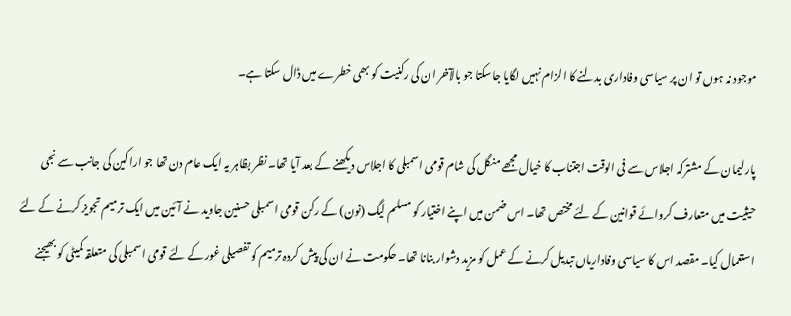موجود نہ ہوں تو ان پر سیاسی وفاداری بدلنے کا الزام نہیں لگایا جاسکتا جو بالآخر ان کی رکنیت کو بھی خطرے میں ڈال سکتا ہے۔

پارلیمان کے مشترکہ اجلاس سے فی الوقت اجتناب کا خیال مجھے منگل کی شام قومی اسمبلی کا اجلاس دیکھنے کے بعد آیا تھا۔ نظر بظاہر یہ ایک عام دن تھا جو اراکین کی جانب سے نجی حیثیت میں متعارف کروائے قوانین کے لئے مختص تھا۔ اس ضمن میں اپنے اختیار کو مسلم لیگ (نون) کے رکن قومی اسمبلی حسنین جاوید نے آئین میں ایک ترمیم تجویز کرنے کے لئے استعمال کیا۔ مقصد اس کا سیاسی وفاداریاں تبدیل کرنے کے عمل کو مزید دشوار بنانا تھا۔ حکومت نے ان کی پیش کردہ ترمیم کو تفصیلی غور کے لئے قومی اسمبلی کی متعلقہ کمیٹی کو بھیجنے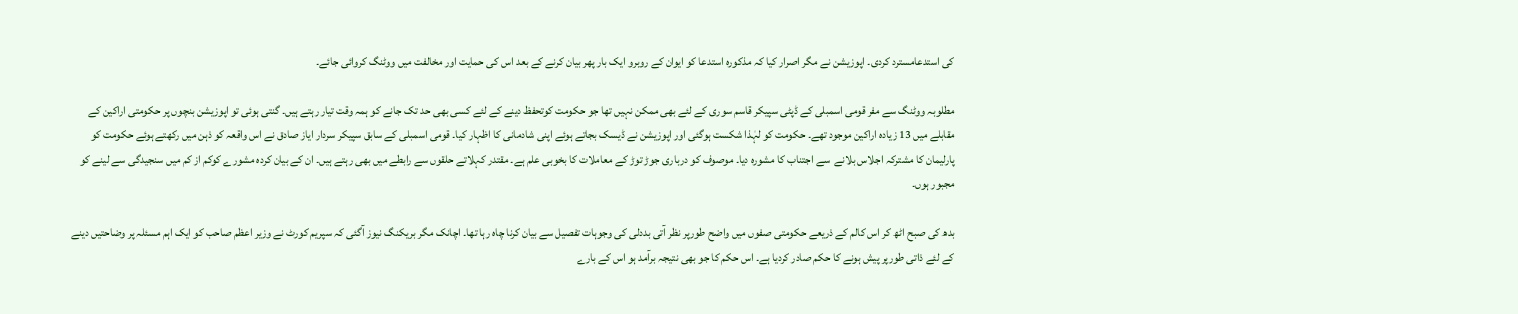کی استدعامسترد کردی۔ اپوزیشن نے مگر اصرار کیا کہ مذکورہ استدعا کو ایوان کے روبرو ایک بار پھر بیان کرنے کے بعد اس کی حمایت اور مخالفت میں ووٹنگ کروائی جائے۔

مطلوبہ ووٹنگ سے مفر قومی اسمبلی کے ڈپٹی سپیکر قاسم سوری کے لئے بھی ممکن نہیں تھا جو حکومت کوتحفظ دینے کے لئے کسی بھی حد تک جانے کو ہمہ وقت تیار رہتے ہیں۔ گنتی ہوئی تو اپوزیشن بنچوں پر حکومتی اراکین کے مقابلے میں 13 زیادہ اراکین موجود تھے۔ حکومت کو لہٰذا شکست ہوگئی اور اپوزیشن نے ڈیسک بجاتے ہوئے اپنی شادمانی کا اظہار کیا۔ قومی اسمبلی کے سابق سپیکر سردار ایاز صادق نے اس واقعہ کو ذہن میں رکھتے ہوئے حکومت کو پارلیمان کا مشترکہ اجلاس بلانے  سے اجتناب کا مشورہ دیا۔ موصوف کو درباری جوڑ توڑ کے معاملات کا بخوبی علم ہے۔ مقتدر کہلاتے حلقوں سے رابطے میں بھی رہتے ہیں۔ ان کے بیان کردہ مشورے کوکم از کم میں سنجیدگی سے لینے کو مجبور ہوں۔

بدھ کی صبح اٹھ کر اس کالم کے ذریعے حکومتی صفوں میں واضح طورپر نظر آتی بددلی کی وجوہات تفصیل سے بیان کرنا چاہ رہا تھا۔ اچانک مگر بریکنگ نیوز آگئی کہ سپریم کورٹ نے وزیر اعظم صاحب کو ایک اہم مسئلہ پر وضاحتیں دینے کے لئے ذاتی طورپر پیش ہونے کا حکم صادر کردیا ہے۔ اس حکم کا جو بھی نتیجہ برآمد ہو اس کے بارے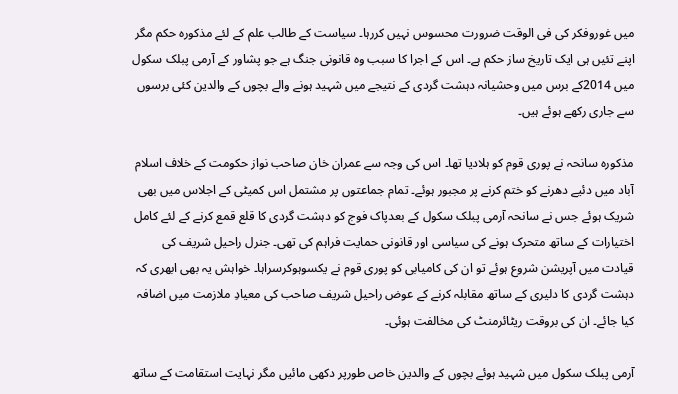میں غوروفکر کی فی الوقت ضرورت محسوس نہیں کررہا۔ سیاست کے طالب علم کے لئے مذکورہ حکم مگر اپنے تئیں ہی ایک تاریخ ساز حکم ہے۔ اس کے اجرا کا سبب وہ قانونی جنگ ہے جو پشاور کے آرمی پبلک سکول میں 2014کے برس میں وحشیانہ دہشت گردی کے نتیجے میں شہید ہونے والے بچوں کے والدین کئی برسوں سے جاری رکھے ہوئے ہیں۔

مذکورہ سانحہ نے پوری قوم کو ہلادیا تھا۔ اس کی وجہ سے عمران خان صاحب نواز حکومت کے خلاف اسلام آباد میں دئیے دھرنے کو ختم کرنے پر مجبور ہوئے۔ تمام جماعتوں پر مشتمل اس کمیٹی کے اجلاس میں بھی شریک ہوئے جس نے سانحہ آرمی پبلک سکول کے بعدپاک فوج کو دہشت گردی کا قلع قمع کرنے کے لئے کامل اختیارات کے ساتھ متحرک ہونے کی سیاسی اور قانونی حمایت فراہم کی تھی۔ جنرل راحیل شریف کی قیادت میں آپریشن شروع ہوئے تو ان کی کامیابی کو پوری قوم نے یکسوہوکرسراہا۔ خواہش یہ بھی ابھری کہ دہشت گردی کا دلیری کے ساتھ مقابلہ کرنے کے عوض راحیل شریف صاحب کی معیادِ ملازمت میں اضافہ کیا جائے۔ ان کی بروقت ریٹائرمنٹ کی مخالفت ہوئی۔

آرمی پبلک سکول میں شہید ہوئے بچوں کے والدین خاص طورپر دکھی مائیں مگر نہایت استقامت کے ساتھ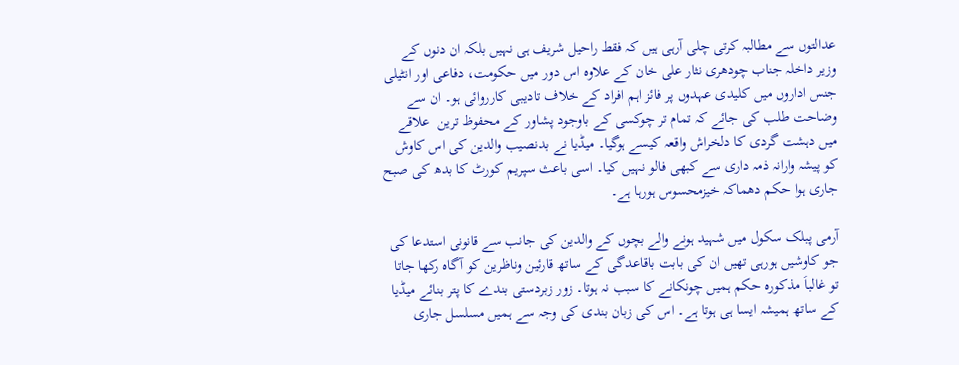عدالتوں سے مطالبہ کرتی چلی آرہی ہیں کہ فقط راحیل شریف ہی نہیں بلکہ ان دنوں کے وزیر داخلہ جناب چودھری نثار علی خان کے علاوہ اس دور میں حکومت، دفاعی اور انٹیلی جنس اداروں میں کلیدی عہدوں پر فائز اہم افراد کے خلاف تادیبی کارروائی ہو۔ ان سے وضاحت طلب کی جائے کہ تمام تر چوکسی کے باوجود پشاور کے محفوظ ترین  علاقے میں دہشت گردی کا دلخراش واقعہ کیسے ہوگیا۔ میڈیا نے بدنصیب والدین کی اس کاوش کو پیشہ وارانہ ذمہ داری سے کبھی فالو نہیں کیا۔ اسی باعث سپریم کورٹ کا بدھ کی صبح جاری ہوا حکم دھماکہ خیزمحسوس ہورہا ہے۔

آرمی پبلک سکول میں شہید ہونے والے بچوں کے والدین کی جانب سے قانونی استدعا کی جو کاوشیں ہورہی تھیں ان کی بابت باقاعدگی کے ساتھ قارئین وناظرین کو آگاہ رکھا جاتا تو غالباَ مذکورہ حکم ہمیں چونکانے کا سبب نہ ہوتا۔ زور زبردستی بندے کا پتر بنائے میڈیا کے ساتھ ہمیشہ ایسا ہی ہوتا ہے۔ اس کی زبان بندی کی وجہ سے ہمیں مسلسل جاری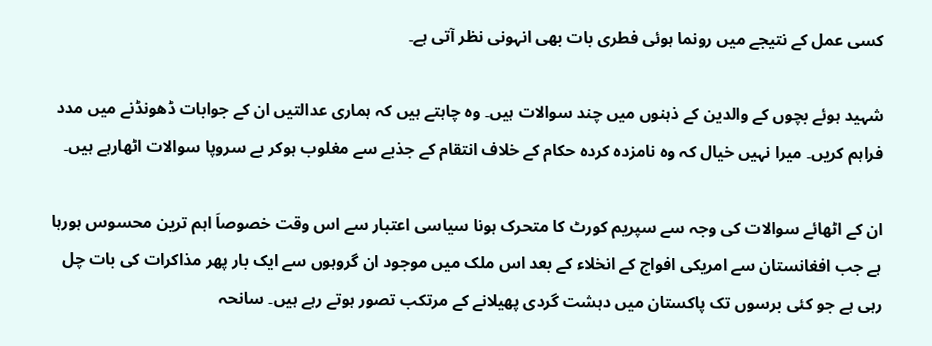کسی عمل کے نتیجے میں رونما ہوئی فطری بات بھی انہونی نظر آتی ہے۔

شہید ہوئے بچوں کے والدین کے ذہنوں میں چند سوالات ہیں۔ وہ چاہتے ہیں کہ ہماری عدالتیں ان کے جوابات ڈھونڈنے میں مدد فراہم کریں۔ میرا نہیں خیال کہ وہ نامزدہ کردہ حکام کے خلاف انتقام کے جذبے سے مغلوب ہوکر بے سروپا سوالات اٹھارہے ہیں۔

ان کے اٹھائے سوالات کی وجہ سے سپریم کورٹ کا متحرک ہونا سیاسی اعتبار سے اس وقت خصوصاَ اہم ترین محسوس ہورہا ہے جب افغانستان سے امریکی افواج کے انخلاء کے بعد اس ملک میں موجود ان گروہوں سے ایک بار پھر مذاکرات کی بات چل رہی ہے جو کئی برسوں تک پاکستان میں دہشت گردی پھیلانے کے مرتکب تصور ہوتے رہے ہیں۔ سانحہ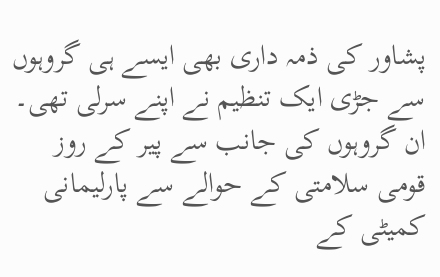پشاور کی ذمہ داری بھی ایسے ہی گروہوں سے جڑی ایک تنظیم نے اپنے سرلی تھی۔ ان گروہوں کی جانب سے پیر کے روز قومی سلامتی کے حوالے سے پارلیمانی کمیٹی کے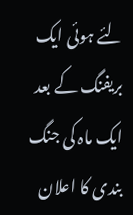لئے ہوئی ایک بریفنگ کے بعد ایک ماہ کی جنگ بندی کا اعلان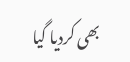بھی کردیا گیا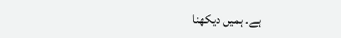ہے۔ ہمیں دیکھنا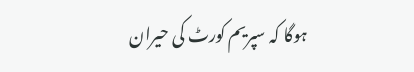ہوگا کہ سپریم کورٹ کی حیران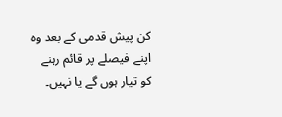کن پیش قدمی کے بعد وہ اپنے فیصلے پر قائم رہنے کو تیار ہوں گے یا نہیں۔